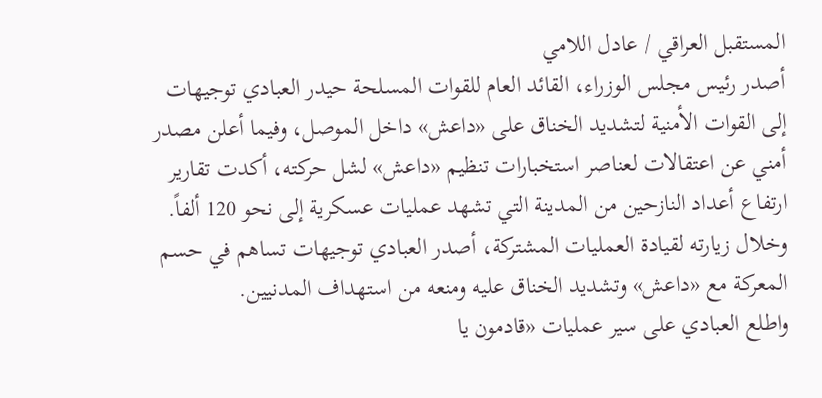المستقبل العراقي / عادل اللامي
أصدر رئيس مجلس الوزراء، القائد العام للقوات المسلحة حيدر العبادي توجيهات إلى القوات الأمنية لتشديد الخناق على «داعش» داخل الموصل، وفيما أعلن مصدر أمني عن اعتقالات لعناصر استخبارات تنظيم «داعش» لشل حركته، أكدت تقارير ارتفاع أعداد النازحين من المدينة التي تشهد عمليات عسكرية إلى نحو 120 ألفاً.
وخلال زيارته لقيادة العمليات المشتركة، أصدر العبادي توجيهات تساهم في حسم المعركة مع «داعش» وتشديد الخناق عليه ومنعه من استهداف المدنيين.
واطلع العبادي على سير عمليات «قادمون يا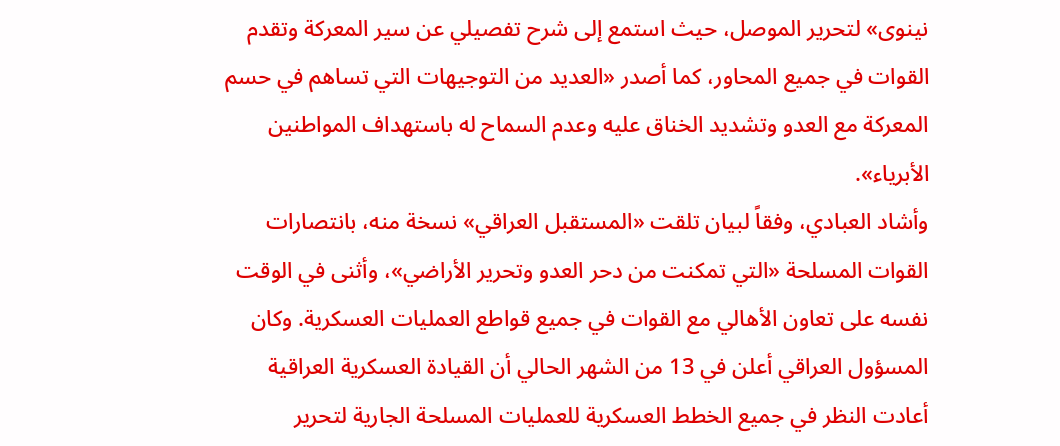نينوى» لتحرير الموصل، حيث استمع إلى شرح تفصيلي عن سير المعركة وتقدم القوات في جميع المحاور، كما أصدر «العديد من التوجيهات التي تساهم في حسم المعركة مع العدو وتشديد الخناق عليه وعدم السماح له باستهداف المواطنين الأبرياء».
وأشاد العبادي، وفقاً لبيان تلقت «المستقبل العراقي» نسخة منه، بانتصارات القوات المسلحة «التي تمكنت من دحر العدو وتحرير الأراضي»، وأثنى في الوقت نفسه على تعاون الأهالي مع القوات في جميع قواطع العمليات العسكرية. وكان المسؤول العراقي أعلن في 13 من الشهر الحالي أن القيادة العسكرية العراقية أعادت النظر في جميع الخطط العسكرية للعمليات المسلحة الجارية لتحرير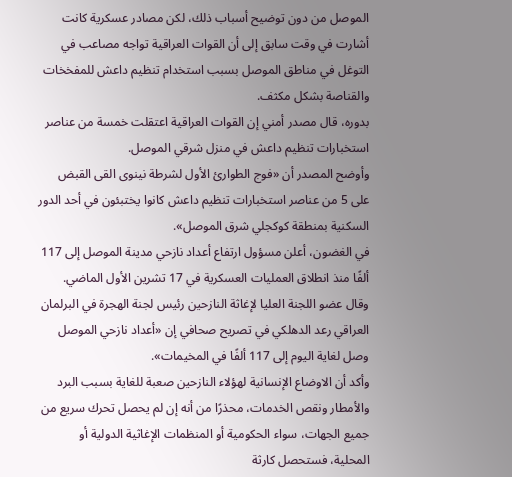الموصل من دون توضيح أسباب ذلك، لكن مصادر عسكرية كانت أشارت في وقت سابق إلى أن القوات العراقية تواجه مصاعب في التوغل في مناطق الموصل بسبب استخدام تنظيم داعش للمفخخات والقناصة بشكل مكثف.
بدوره، قال مصدر أمني إن القوات العراقية اعتقلت خمسة من عناصر استخبارات تنظيم داعش في منزل شرقي الموصل.
وأوضح المصدر أن «فوج الطوارئ الأول لشرطة نينوى القى القبض على 5 من عناصر استخبارات تنظيم داعش كانوا يختبئون في أحد الدور السكنية بمنطقة كوكجلي شرق الموصل».
في الغضون، أعلن مسؤول ارتفاع أعداد نازحي مدينة الموصل إلى 117 ألفًا منذ انطلاق العمليات العسكرية في 17 تشرين الأول الماضي.
وقال عضو اللجنة العليا لإغاثة النازحين رئيس لجنة الهجرة في البرلمان العراقي رعد الدهلكي في تصريح صحافي إن «أعداد نازحي الموصل وصل لغاية اليوم إلى 117 ألفًا في المخيمات».
وأكد أن الاوضاع الإنسانية لهؤلاء النازحين صعبة للغاية بسبب البرد والأمطار ونقص الخدمات، محذرًا من أنه إن لم يحصل تحرك سريع من جميع الجهات، سواء الحكومية أو المنظمات الإغاثية الدولية أو المحلية، فستحصل كارثة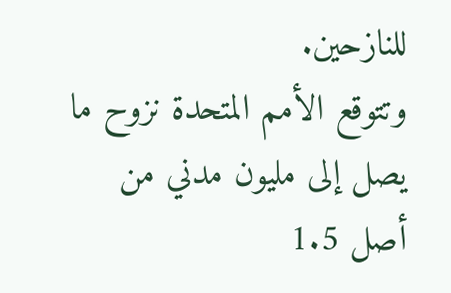للنازحين.
وتتوقع الأمم المتحدة نزوح ما يصل إلى مليون مدني من أصل 1.5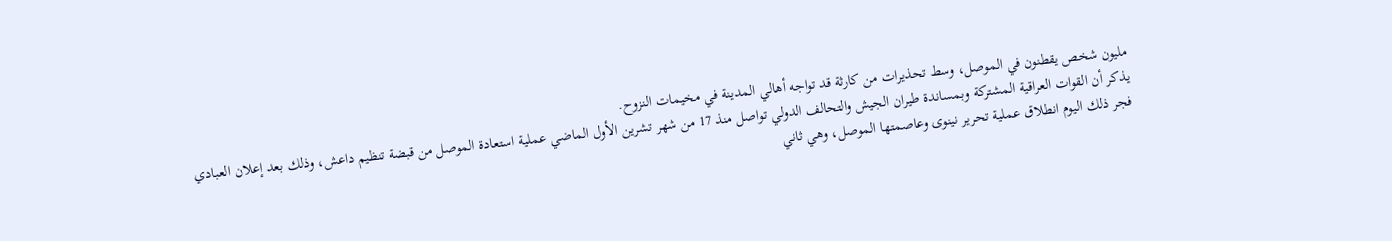مليون شخص يقطنون في الموصل، وسط تحذيرات من كارثة قد تواجه أهالي المدينة في مخيمات النزوح.
يذكر أن القوات العراقية المشتركة وبمساندة طيران الجيش والتحالف الدولي تواصل منذ 17 من شهر تشرين الأول الماضي عملية استعادة الموصل من قبضة تنظيم داعش، وذلك بعد إعلان العبادي فجر ذلك اليوم انطلاق عملية تحرير نينوى وعاصمتها الموصل، وهي ثاني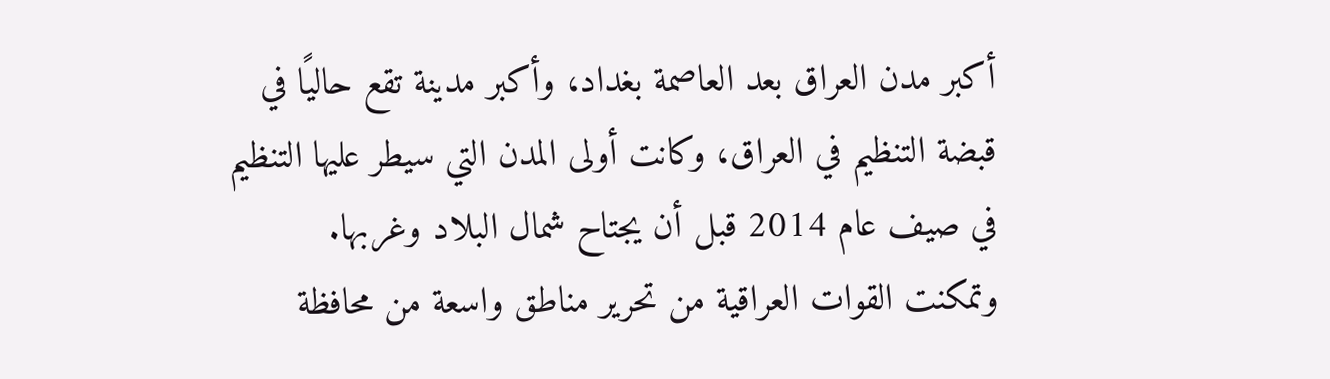أكبر مدن العراق بعد العاصمة بغداد، وأكبر مدينة تقع حاليًا في قبضة التنظيم في العراق، وكانت أولى المدن التي سيطر عليها التنظيم في صيف عام 2014 قبل أن يجتاح شمال البلاد وغربها.
وتمكنت القوات العراقية من تحرير مناطق واسعة من محافظة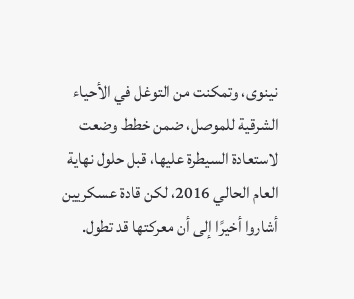نينوى، وتمكنت من التوغل في الأحياء الشرقية للموصل، ضمن خطط وضعت لاستعادة السيطرة عليها، قبل حلول نهاية العام الحالي 2016، لكن قادة عسكريين أشاروا أخيرًا إلى أن معركتها قد تطول.